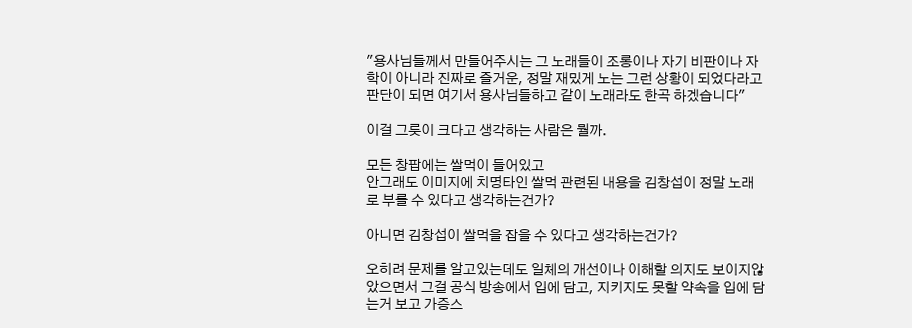"용사님들께서 만들어주시는 그 노래들이 조롱이나 자기 비판이나 자학이 아니라 진짜로 즐거운, 정말 재밌게 노는 그런 상황이 되었다라고 판단이 되면 여기서 용사님들하고 같이 노래라도 한곡 하겠습니다"

이걸 그릇이 크다고 생각하는 사람은 뭘까.

모든 창팝에는 쌀먹이 들어있고
안그래도 이미지에 치명타인 쌀먹 관련된 내용을 김창섭이 정말 노래로 부를 수 있다고 생각하는건가?

아니면 김창섭이 쌀먹을 잡을 수 있다고 생각하는건가?

오히려 문제를 알고있는데도 일체의 개선이나 이해할 의지도 보이지않았으면서 그걸 공식 방송에서 입에 담고, 지키지도 못할 약속을 입에 담는거 보고 가증스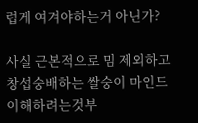럽게 여겨야하는거 아닌가?

사실 근본적으로 밈 제외하고 창섭숭배하는 쌀숭이 마인드 이해하려는것부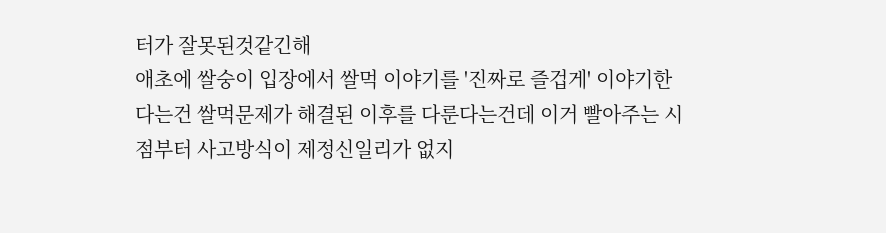터가 잘못된것같긴해
애초에 쌀숭이 입장에서 쌀먹 이야기를 '진짜로 즐겁게' 이야기한다는건 쌀먹문제가 해결된 이후를 다룬다는건데 이거 빨아주는 시점부터 사고방식이 제정신일리가 없지